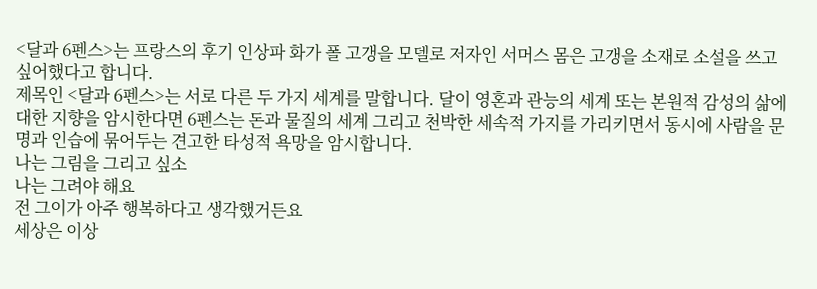<달과 6펜스>는 프랑스의 후기 인상파 화가 폴 고갱을 모델로 저자인 서머스 몸은 고갱을 소재로 소설을 쓰고 싶어했다고 합니다.
제목인 <달과 6펜스>는 서로 다른 두 가지 세계를 말합니다. 달이 영혼과 관능의 세계 또는 본원적 감성의 삶에 대한 지향을 암시한다면 6펜스는 돈과 물질의 세계 그리고 천박한 세속적 가지를 가리키면서 동시에 사람을 문명과 인습에 묶어두는 견고한 타성적 욕망을 암시합니다.
나는 그림을 그리고 싶소
나는 그려야 해요
전 그이가 아주 행복하다고 생각했거든요
세상은 이상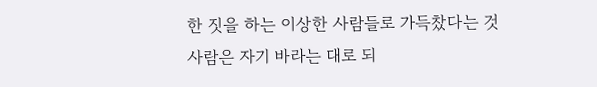한 짓을 하는 이상한 사람들로 가득찼다는 것
사람은 자기 바라는 대로 되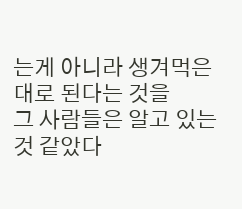는게 아니라 생겨먹은 대로 된다는 것을
그 사람들은 알고 있는 것 같았다